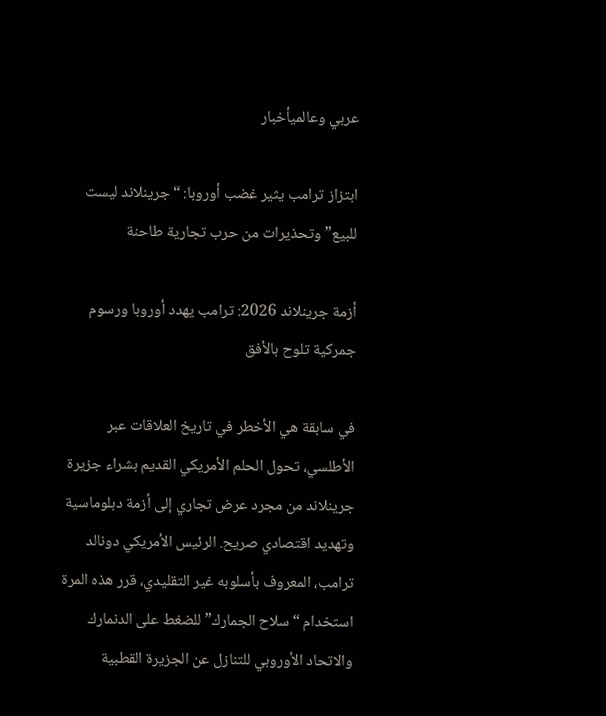عربي وعالميأخبار

ابتزاز ترامب يثير غضب أوروبا: “جرينلاند ليست للبيع” وتحذيرات من حرب تجارية طاحنة

أزمة جرينلاند 2026: ترامب يهدد أوروبا ورسوم جمركية تلوح بالأفق

في سابقة هي الأخطر في تاريخ العلاقات عبر الأطلسي، تحول الحلم الأمريكي القديم بشراء جزيرة جرينلاند من مجرد عرض تجاري إلى أزمة دبلوماسية وتهديد اقتصادي صريح. الرئيس الأمريكي دونالد ترامب، المعروف بأسلوبه غير التقليدي، قرر هذه المرة استخدام “سلاح الجمارك” للضغط على الدنمارك والاتحاد الأوروبي للتنازل عن الجزيرة القطبية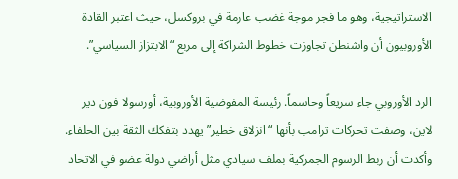الاستراتيجية، وهو ما فجر موجة غضب عارمة في بروكسل، حيث اعتبر القادة الأوروبيون أن واشنطن تجاوزت خطوط الشراكة إلى مربع “الابتزاز السياسي”.

الرد الأوروبي جاء سريعاً وحاسماً. رئيسة المفوضية الأوروبية، أورسولا فون دير لاين، وصفت تحركات ترامب بأنها “انزلاق خطير” يهدد بتفكك الثقة بين الحلفاء. وأكدت أن ربط الرسوم الجمركية بملف سيادي مثل أراضي دولة عضو في الاتحاد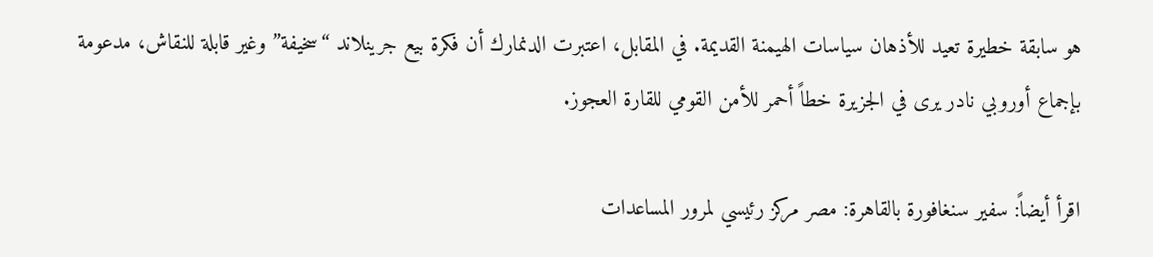هو سابقة خطيرة تعيد للأذهان سياسات الهيمنة القديمة. في المقابل، اعتبرت الدنمارك أن فكرة بيع جرينلاند “سخيفة” وغير قابلة للنقاش، مدعومة بإجماع أوروبي نادر يرى في الجزيرة خطاً أحمر للأمن القومي للقارة العجوز.

اقرأ أيضاً: سفير سنغافورة بالقاهرة: مصر مركز رئيسي لمرور المساعدات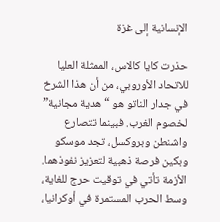الإنسانية إلى غزة

حذرت كايا كالاس، الممثلة العليا للاتحاد الأوروبي، من أن هذا الشرخ في جدار الناتو هو “هدية مجانية” لخصوم الغرب. فبينما تتصارع واشنطن وبروكسل، تجد موسكو وبكين فرصة ذهبية لتعزيز نفوذهما. الأزمة تأتي في توقيت حرج للغاية، وسط الحرب المستمرة في أوكرانيا،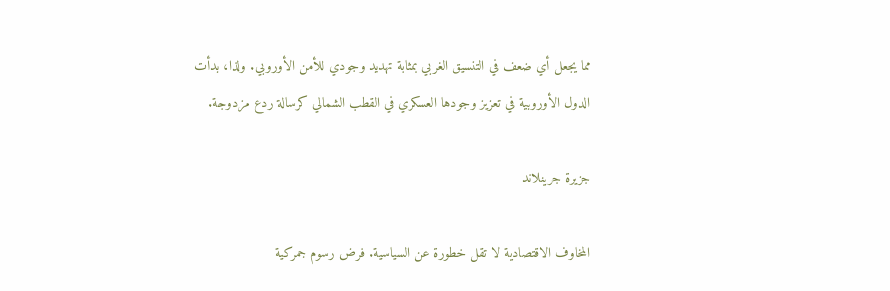مما يجعل أي ضعف في التنسيق الغربي بمثابة تهديد وجودي للأمن الأوروبي. ولذا، بدأت الدول الأوروبية في تعزيز وجودها العسكري في القطب الشمالي كرسالة ردع مزدوجة.

جزيرة جرينلاند

المخاوف الاقتصادية لا تقل خطورة عن السياسية. فرض رسوم جمركية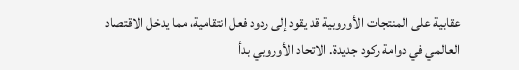عقابية على المنتجات الأوروبية قد يقود إلى ردود فعل انتقامية، مما يدخل الاقتصاد العالمي في دوامة ركود جديدة. الاتحاد الأوروبي بدأ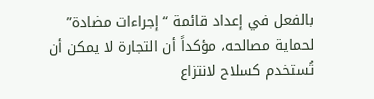بالفعل في إعداد قائمة “إجراءات مضادة” لحماية مصالحه، مؤكداً أن التجارة لا يمكن أن تُستخدم كسلاح لانتزاع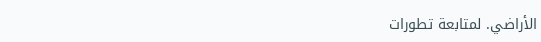الأراضي. لمتابعة تطورات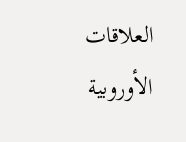العلاقات الأوروبية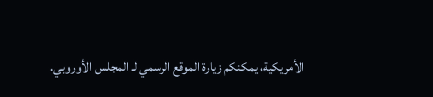الأمريكية، يمكنكم زيارة الموقع الرسمي لـ المجلس الأوروبي.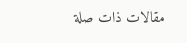مقالات ذات صلة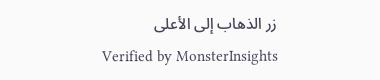زر الذهاب إلى الأعلى
Verified by MonsterInsights